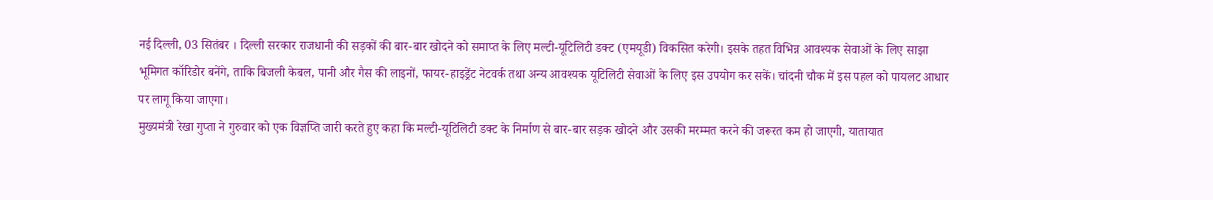नई दिल्ली, 03 सितंबर । दिल्ली सरकार राजधानी की सड़कों की बार-बार खोदने को समाप्त के लिए मल्टी-यूटिलिटी डक्ट (एमयूडी) विकसित करेगी। इसके तहत विभिन्न आवश्यक सेवाओं के लिए साझा भूमिगत कॉरिडोर बनेंगे, ताकि बिजली केबल, पानी और गैस की लाइनों, फायर-हाइड्रेंट नेटवर्क तथा अन्य आवश्यक यूटिलिटी सेवाओं के लिए इस उपयोग कर सकें। चांदनी चौक में इस पहल को पायलट आधार पर लागू किया जाएगा।
मुख्यमंत्री रेखा गुप्ता ने गुरुवार को एक विज्ञप्ति जारी करते हुए कहा कि मल्टी-यूटिलिटी डक्ट के निर्माण से बार-बार सड़क खोदने और उसकी मरम्मत करने की जरूरत कम हो जाएगी, यातायात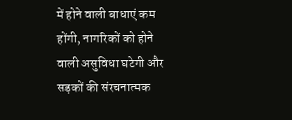में होने वाली बाधाएं कम होंगी, नागरिकों को होने वाली असुविधा घटेगी और सड़कों की संरचनात्मक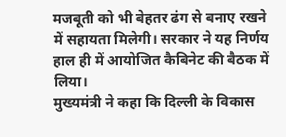मजबूती को भी बेहतर ढंग से बनाए रखने में सहायता मिलेगी। सरकार ने यह निर्णय हाल ही में आयोजित कैबिनेट की बैठक में लिया।
मुख्यमंत्री ने कहा कि दिल्ली के विकास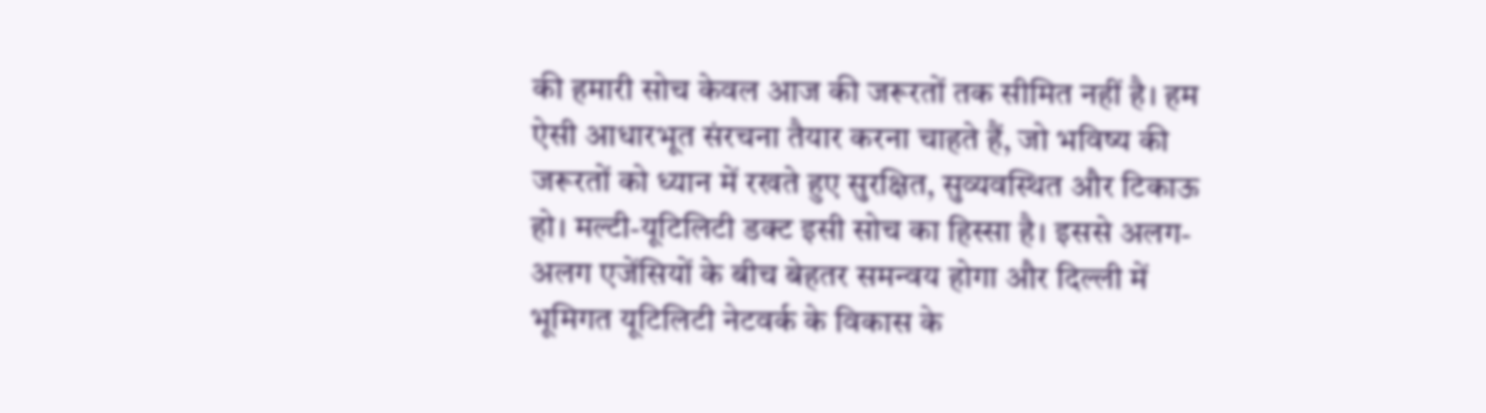की हमारी सोच केवल आज की जरूरतों तक सीमित नहीं है। हम ऐसी आधारभूत संरचना तैयार करना चाहते हैं, जो भविष्य की जरूरतों को ध्यान में रखते हुए सुरक्षित, सुव्यवस्थित और टिकाऊ हो। मल्टी-यूटिलिटी डक्ट इसी सोच का हिस्सा है। इससे अलग-अलग एजेंसियों के बीच बेहतर समन्वय होगा और दिल्ली में भूमिगत यूटिलिटी नेटवर्क के विकास के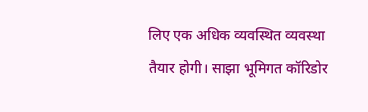लिए एक अधिक व्यवस्थित व्यवस्था तैयार होगी। साझा भूमिगत कॉरिडोर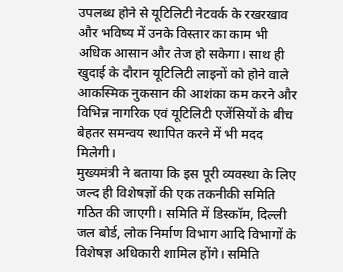उपलब्ध होने से यूटिलिटी नेटवर्क के रखरखाव और भविष्य में उनके विस्तार का काम भी अधिक आसान और तेज हो सकेगा। साथ ही खुदाई के दौरान यूटिलिटी लाइनों को होने वाले आकस्मिक नुकसान की आशंका कम करने और विभिन्न नागरिक एवं यूटिलिटी एजेंसियों के बीच बेहतर समन्वय स्थापित करने में भी मदद मिलेगी।
मुख्यमंत्री ने बताया कि इस पूरी व्यवस्था के लिए जल्द ही विशेषज्ञों की एक तकनीकी समिति गठित की जाएगी। समिति में डिस्कॉम, दिल्ली जल बोर्ड, लोक निर्माण विभाग आदि विभागों के विशेषज्ञ अधिकारी शामिल होंगे। समिति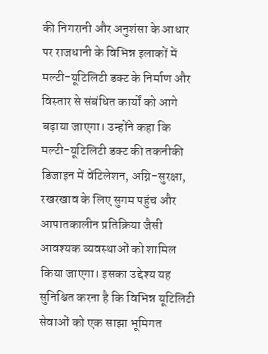की निगरानी और अनुशंसा के आधार पर राजधानी के विभिन्न इलाकों में मल्टी-यूटिलिटी डक्ट के निर्माण और विस्तार से संबंधित कार्यों को आगे बढ़ाया जाएगा। उन्होंने कहा कि मल्टी-यूटिलिटी डक्ट की तकनीकी डिजाइन में वेंटिलेशन, अग्नि-सुरक्षा, रखरखाव के लिए सुगम पहुंच और आपातकालीन प्रतिक्रिया जैसी आवश्यक व्यवस्थाओं को शामिल किया जाएगा। इसका उद्देश्य यह सुनिश्चित करना है कि विभिन्न यूटिलिटी सेवाओं को एक साझा भूमिगत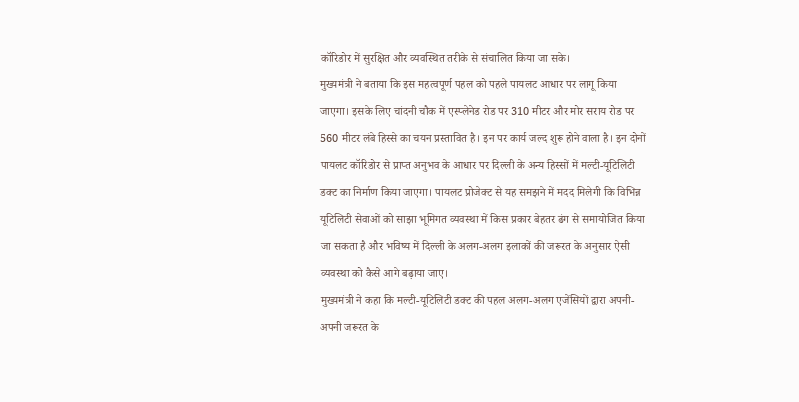कॉरिडोर में सुरक्षित और व्यवस्थित तरीके से संचालित किया जा सके।
मुख्यमंत्री ने बताया कि इस महत्वपूर्ण पहल को पहले पायलट आधार पर लागू किया जाएगा। इसके लिए चांदनी चौक में एस्प्लेनेड रोड पर 310 मीटर और मोर सराय रोड पर 560 मीटर लंबे हिस्से का चयन प्रस्तावित है। इन पर कार्य जल्द शुरू होने वाला है। इन दोनों पायलट कॉरिडोर से प्राप्त अनुभव के आधार पर दिल्ली के अन्य हिस्सों में मल्टी-यूटिलिटी डक्ट का निर्माण किया जाएगा। पायलट प्रोजेक्ट से यह समझने में मदद मिलेगी कि विभिन्न यूटिलिटी सेवाओं को साझा भूमिगत व्यवस्था में किस प्रकार बेहतर ढंग से समायोजित किया जा सकता है और भविष्य में दिल्ली के अलग-अलग इलाकों की जरूरत के अनुसार ऐसी व्यवस्था को कैसे आगे बढ़ाया जाए।
मुख्यमंत्री ने कहा कि मल्टी-यूटिलिटी डक्ट की पहल अलग-अलग एजेंसियों द्वारा अपनी-अपनी जरूरत के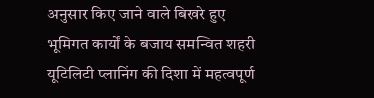अनुसार किए जाने वाले बिखरे हुए भूमिगत कार्यों के बजाय समन्वित शहरी यूटिलिटी प्लानिंग की दिशा में महत्वपूर्ण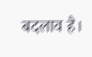बदलाव है।